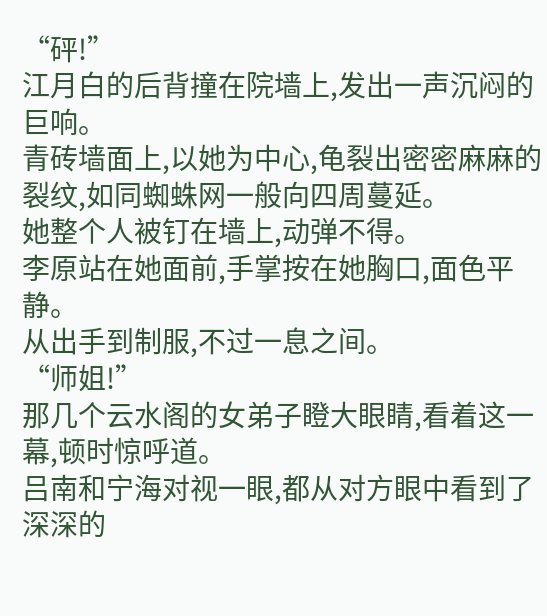“砰!”
江月白的后背撞在院墙上,发出一声沉闷的巨响。
青砖墙面上,以她为中心,龟裂出密密麻麻的裂纹,如同蜘蛛网一般向四周蔓延。
她整个人被钉在墙上,动弹不得。
李原站在她面前,手掌按在她胸口,面色平静。
从出手到制服,不过一息之间。
“师姐!”
那几个云水阁的女弟子瞪大眼睛,看着这一幕,顿时惊呼道。
吕南和宁海对视一眼,都从对方眼中看到了深深的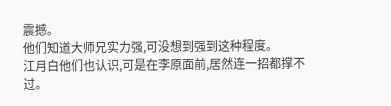震撼。
他们知道大师兄实力强,可没想到强到这种程度。
江月白他们也认识,可是在李原面前,居然连一招都撑不过。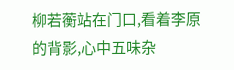柳若蘅站在门口,看着李原的背影,心中五味杂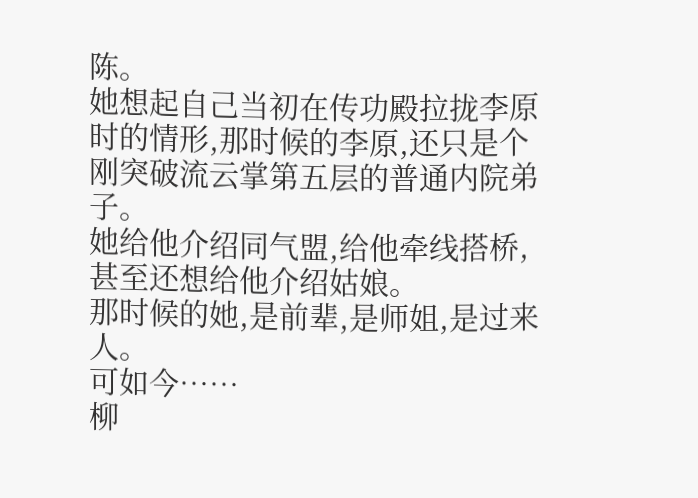陈。
她想起自己当初在传功殿拉拢李原时的情形,那时候的李原,还只是个刚突破流云掌第五层的普通内院弟子。
她给他介绍同气盟,给他牵线搭桥,甚至还想给他介绍姑娘。
那时候的她,是前辈,是师姐,是过来人。
可如今……
柳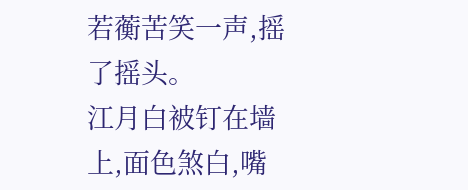若蘅苦笑一声,摇了摇头。
江月白被钉在墙上,面色煞白,嘴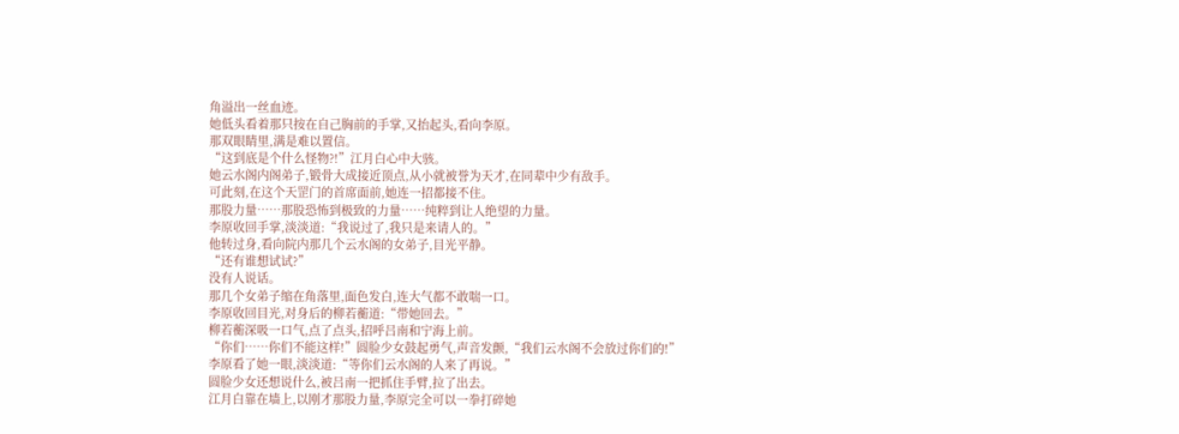角溢出一丝血迹。
她低头看着那只按在自己胸前的手掌,又抬起头,看向李原。
那双眼睛里,满是难以置信。
“这到底是个什么怪物?!”江月白心中大骇。
她云水阁内阁弟子,锻骨大成接近顶点,从小就被誉为天才,在同辈中少有敌手。
可此刻,在这个天罡门的首席面前,她连一招都接不住。
那股力量……那股恐怖到极致的力量……纯粹到让人绝望的力量。
李原收回手掌,淡淡道:“我说过了,我只是来请人的。”
他转过身,看向院内那几个云水阁的女弟子,目光平静。
“还有谁想试试?”
没有人说话。
那几个女弟子缩在角落里,面色发白,连大气都不敢喘一口。
李原收回目光,对身后的柳若蘅道:“带她回去。”
柳若蘅深吸一口气,点了点头,招呼吕南和宁海上前。
“你们……你们不能这样!”圆脸少女鼓起勇气,声音发颤,“我们云水阁不会放过你们的!”
李原看了她一眼,淡淡道:“等你们云水阁的人来了再说。”
圆脸少女还想说什么,被吕南一把抓住手臂,拉了出去。
江月白靠在墙上,以刚才那股力量,李原完全可以一拳打碎她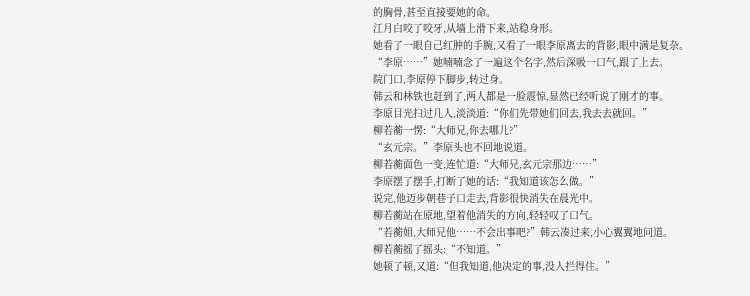的胸骨,甚至直接要她的命。
江月白咬了咬牙,从墙上滑下来,站稳身形。
她看了一眼自己红肿的手腕,又看了一眼李原离去的背影,眼中满是复杂。
“李原……”她喃喃念了一遍这个名字,然后深吸一口气,跟了上去。
院门口,李原停下脚步,转过身。
韩云和林铁也赶到了,两人都是一脸震惊,显然已经听说了刚才的事。
李原目光扫过几人,淡淡道:“你们先带她们回去,我去去就回。”
柳若蘅一愣:“大师兄,你去哪儿?”
“玄元宗。”李原头也不回地说道。
柳若蘅面色一变,连忙道:“大师兄,玄元宗那边……”
李原摆了摆手,打断了她的话:“我知道该怎么做。”
说完,他迈步朝巷子口走去,背影很快消失在晨光中。
柳若蘅站在原地,望着他消失的方向,轻轻叹了口气。
“若蘅姐,大师兄他……不会出事吧?”韩云凑过来,小心翼翼地问道。
柳若蘅摇了摇头:“不知道。”
她顿了顿,又道:“但我知道,他决定的事,没人拦得住。”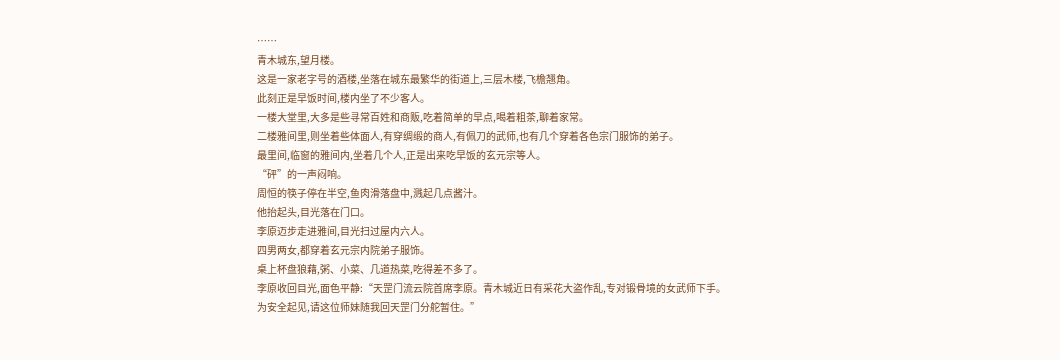……
青木城东,望月楼。
这是一家老字号的酒楼,坐落在城东最繁华的街道上,三层木楼,飞檐翘角。
此刻正是早饭时间,楼内坐了不少客人。
一楼大堂里,大多是些寻常百姓和商贩,吃着简单的早点,喝着粗茶,聊着家常。
二楼雅间里,则坐着些体面人,有穿绸缎的商人,有佩刀的武师,也有几个穿着各色宗门服饰的弟子。
最里间,临窗的雅间内,坐着几个人,正是出来吃早饭的玄元宗等人。
“砰”的一声闷响。
周恒的筷子停在半空,鱼肉滑落盘中,溅起几点酱汁。
他抬起头,目光落在门口。
李原迈步走进雅间,目光扫过屋内六人。
四男两女,都穿着玄元宗内院弟子服饰。
桌上杯盘狼藉,粥、小菜、几道热菜,吃得差不多了。
李原收回目光,面色平静:“天罡门流云院首席李原。青木城近日有采花大盗作乱,专对锻骨境的女武师下手。
为安全起见,请这位师妹随我回天罡门分舵暂住。”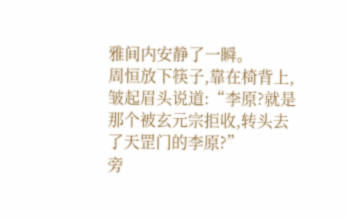雅间内安静了一瞬。
周恒放下筷子,靠在椅背上,皱起眉头说道:“李原?就是那个被玄元宗拒收,转头去了天罡门的李原?”
旁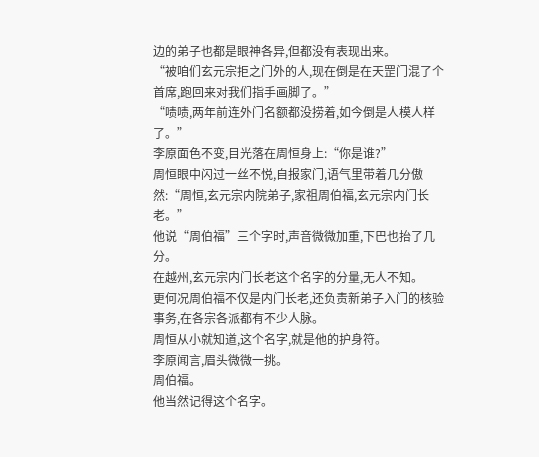边的弟子也都是眼神各异,但都没有表现出来。
“被咱们玄元宗拒之门外的人,现在倒是在天罡门混了个首席,跑回来对我们指手画脚了。”
“啧啧,两年前连外门名额都没捞着,如今倒是人模人样了。”
李原面色不变,目光落在周恒身上:“你是谁?”
周恒眼中闪过一丝不悦,自报家门,语气里带着几分傲然:“周恒,玄元宗内院弟子,家祖周伯福,玄元宗内门长老。”
他说“周伯福”三个字时,声音微微加重,下巴也抬了几分。
在越州,玄元宗内门长老这个名字的分量,无人不知。
更何况周伯福不仅是内门长老,还负责新弟子入门的核验事务,在各宗各派都有不少人脉。
周恒从小就知道,这个名字,就是他的护身符。
李原闻言,眉头微微一挑。
周伯福。
他当然记得这个名字。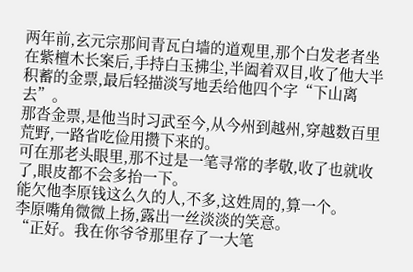两年前,玄元宗那间青瓦白墙的道观里,那个白发老者坐在紫檀木长案后,手持白玉拂尘,半阖着双目,收了他大半积蓄的金票,最后轻描淡写地丢给他四个字“下山离去”。
那沓金票,是他当时习武至今,从今州到越州,穿越数百里荒野,一路省吃俭用攒下来的。
可在那老头眼里,那不过是一笔寻常的孝敬,收了也就收了,眼皮都不会多抬一下。
能欠他李原钱这么久的人,不多,这姓周的,算一个。
李原嘴角微微上扬,露出一丝淡淡的笑意。
“正好。我在你爷爷那里存了一大笔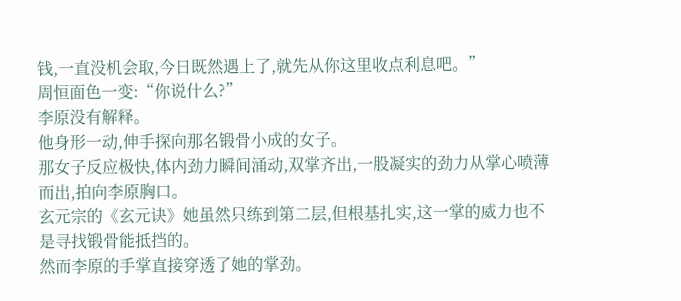钱,一直没机会取,今日既然遇上了,就先从你这里收点利息吧。”
周恒面色一变:“你说什么?”
李原没有解释。
他身形一动,伸手探向那名锻骨小成的女子。
那女子反应极快,体内劲力瞬间涌动,双掌齐出,一股凝实的劲力从掌心喷薄而出,拍向李原胸口。
玄元宗的《玄元诀》她虽然只练到第二层,但根基扎实,这一掌的威力也不是寻找锻骨能抵挡的。
然而李原的手掌直接穿透了她的掌劲。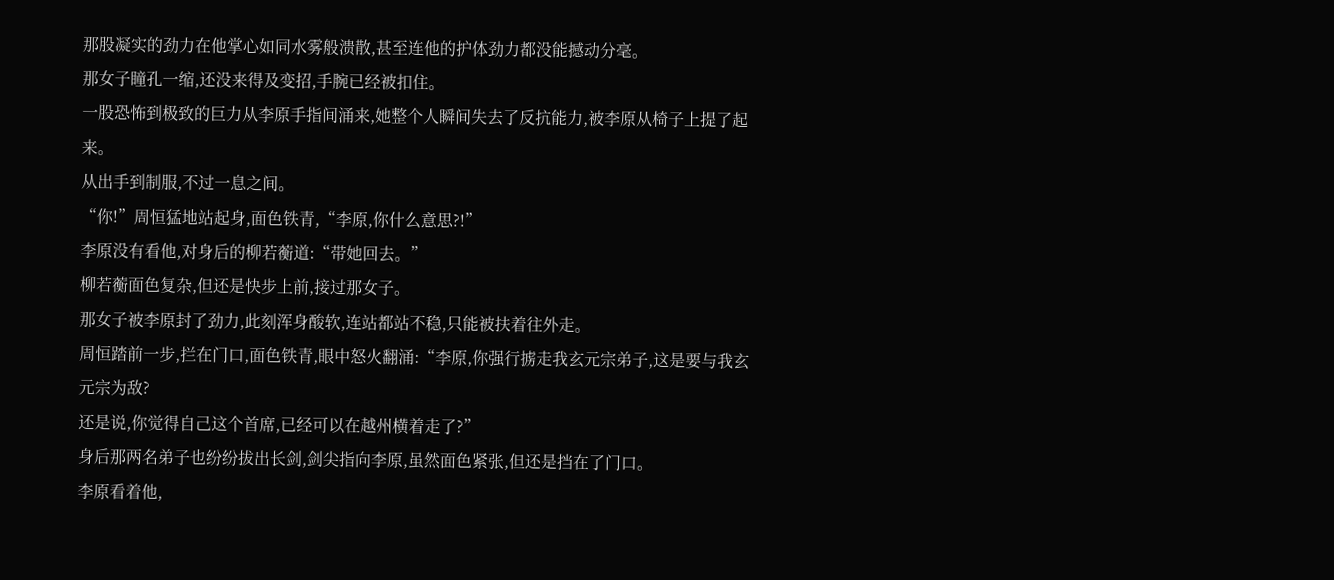那股凝实的劲力在他掌心如同水雾般溃散,甚至连他的护体劲力都没能撼动分毫。
那女子瞳孔一缩,还没来得及变招,手腕已经被扣住。
一股恐怖到极致的巨力从李原手指间涌来,她整个人瞬间失去了反抗能力,被李原从椅子上提了起来。
从出手到制服,不过一息之间。
“你!”周恒猛地站起身,面色铁青,“李原,你什么意思?!”
李原没有看他,对身后的柳若蘅道:“带她回去。”
柳若蘅面色复杂,但还是快步上前,接过那女子。
那女子被李原封了劲力,此刻浑身酸软,连站都站不稳,只能被扶着往外走。
周恒踏前一步,拦在门口,面色铁青,眼中怒火翻涌:“李原,你强行掳走我玄元宗弟子,这是要与我玄元宗为敌?
还是说,你觉得自己这个首席,已经可以在越州横着走了?”
身后那两名弟子也纷纷拔出长剑,剑尖指向李原,虽然面色紧张,但还是挡在了门口。
李原看着他,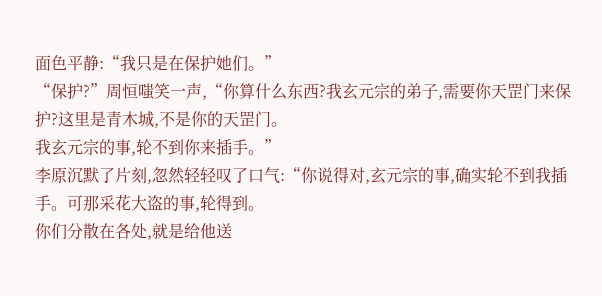面色平静:“我只是在保护她们。”
“保护?”周恒嗤笑一声,“你算什么东西?我玄元宗的弟子,需要你天罡门来保护?这里是青木城,不是你的天罡门。
我玄元宗的事,轮不到你来插手。”
李原沉默了片刻,忽然轻轻叹了口气:“你说得对,玄元宗的事,确实轮不到我插手。可那采花大盗的事,轮得到。
你们分散在各处,就是给他送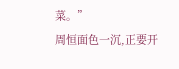菜。”
周恒面色一沉,正要开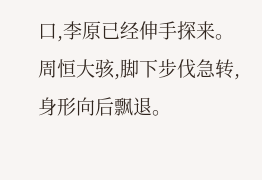口,李原已经伸手探来。
周恒大骇,脚下步伐急转,身形向后飘退。